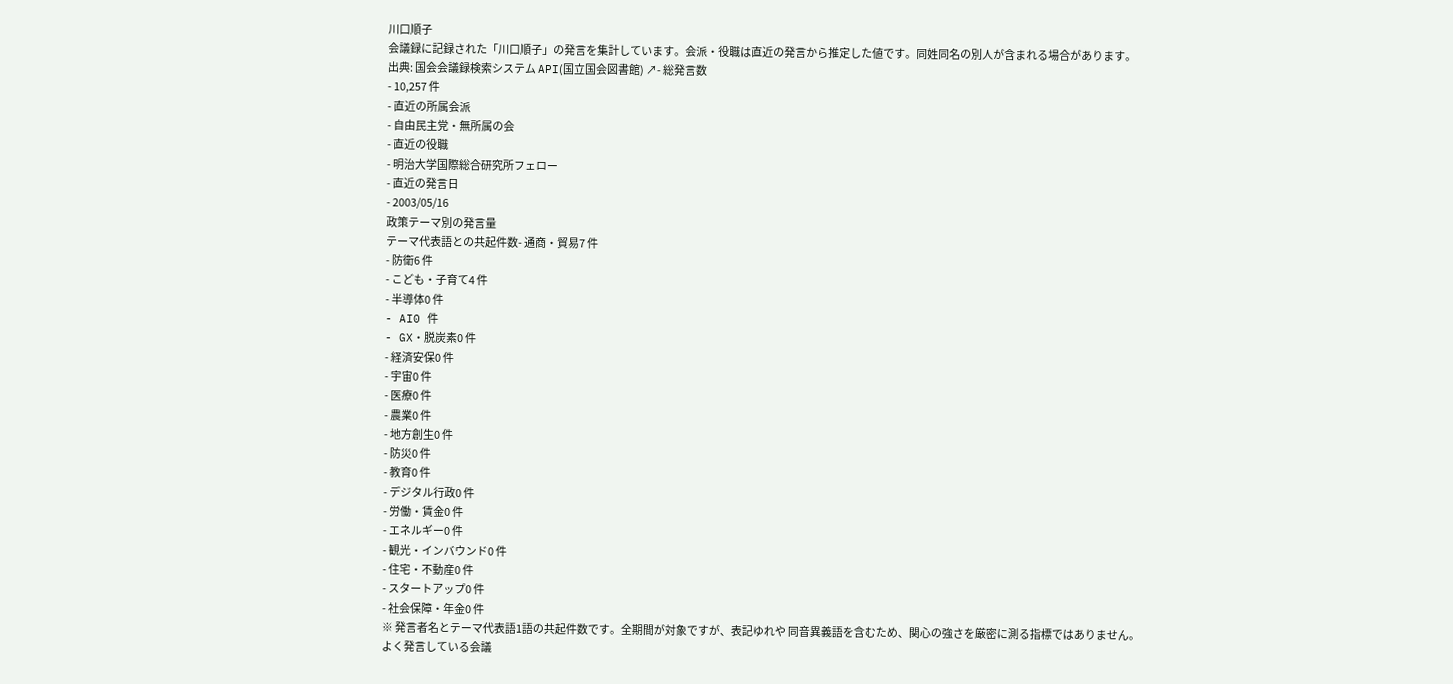川口順子
会議録に記録された「川口順子」の発言を集計しています。会派・役職は直近の発言から推定した値です。同姓同名の別人が含まれる場合があります。
出典: 国会会議録検索システム API(国立国会図書館) ↗- 総発言数
- 10,257 件
- 直近の所属会派
- 自由民主党・無所属の会
- 直近の役職
- 明治大学国際総合研究所フェロー
- 直近の発言日
- 2003/05/16
政策テーマ別の発言量
テーマ代表語との共起件数- 通商・貿易7 件
- 防衛6 件
- こども・子育て4 件
- 半導体0 件
- AI0 件
- GX・脱炭素0 件
- 経済安保0 件
- 宇宙0 件
- 医療0 件
- 農業0 件
- 地方創生0 件
- 防災0 件
- 教育0 件
- デジタル行政0 件
- 労働・賃金0 件
- エネルギー0 件
- 観光・インバウンド0 件
- 住宅・不動産0 件
- スタートアップ0 件
- 社会保障・年金0 件
※ 発言者名とテーマ代表語1語の共起件数です。全期間が対象ですが、表記ゆれや 同音異義語を含むため、関心の強さを厳密に測る指標ではありません。
よく発言している会議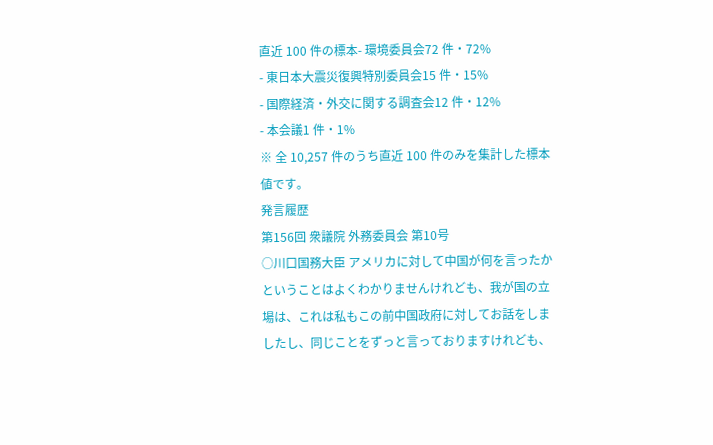直近 100 件の標本- 環境委員会72 件・72%
- 東日本大震災復興特別委員会15 件・15%
- 国際経済・外交に関する調査会12 件・12%
- 本会議1 件・1%
※ 全 10,257 件のうち直近 100 件のみを集計した標本値です。
発言履歴
第156回 衆議院 外務委員会 第10号
○川口国務大臣 アメリカに対して中国が何を言ったかということはよくわかりませんけれども、我が国の立場は、これは私もこの前中国政府に対してお話をしましたし、同じことをずっと言っておりますけれども、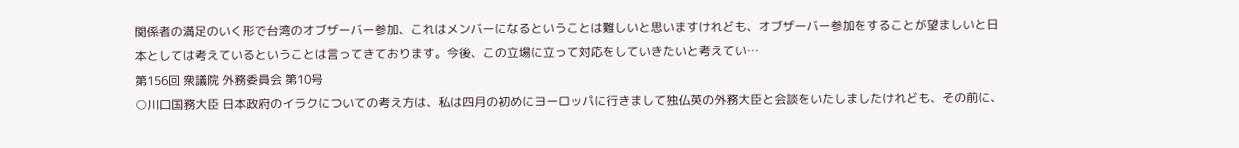関係者の満足のいく形で台湾のオブザーバー参加、これはメンバーになるということは難しいと思いますけれども、オブザーバー参加をすることが望ましいと日本としては考えているということは言ってきております。今後、この立場に立って対応をしていきたいと考えてい…
第156回 衆議院 外務委員会 第10号
○川口国務大臣 日本政府のイラクについての考え方は、私は四月の初めにヨーロッパに行きまして独仏英の外務大臣と会談をいたしましたけれども、その前に、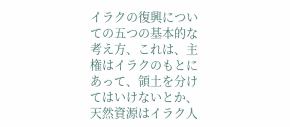イラクの復興についての五つの基本的な考え方、これは、主権はイラクのもとにあって、領土を分けてはいけないとか、天然資源はイラク人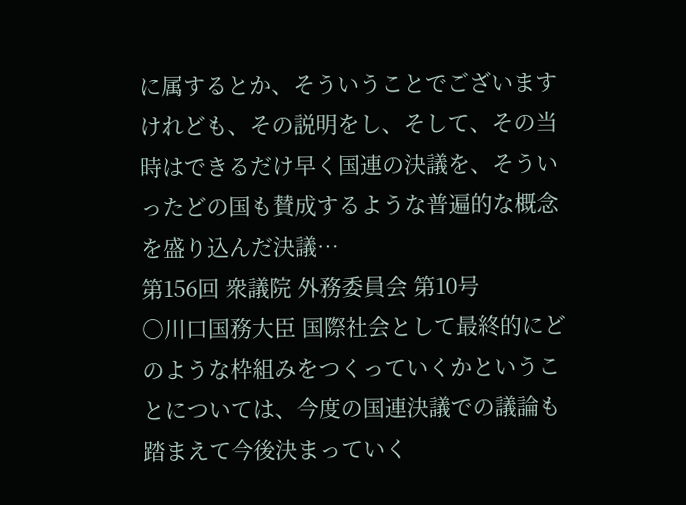に属するとか、そういうことでございますけれども、その説明をし、そして、その当時はできるだけ早く国連の決議を、そういったどの国も賛成するような普遍的な概念を盛り込んだ決議…
第156回 衆議院 外務委員会 第10号
○川口国務大臣 国際社会として最終的にどのような枠組みをつくっていくかということについては、今度の国連決議での議論も踏まえて今後決まっていく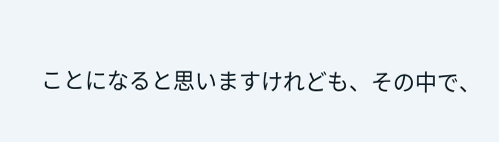ことになると思いますけれども、その中で、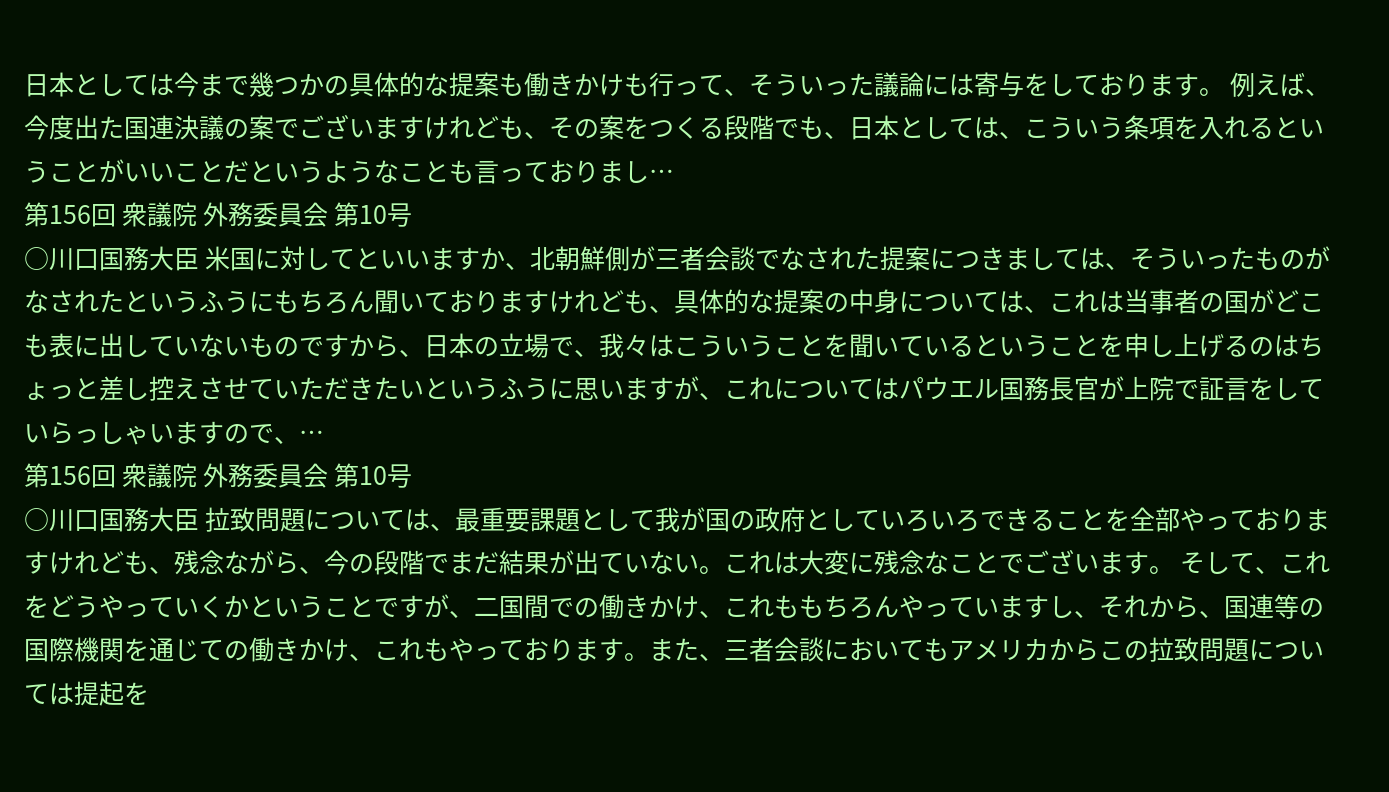日本としては今まで幾つかの具体的な提案も働きかけも行って、そういった議論には寄与をしております。 例えば、今度出た国連決議の案でございますけれども、その案をつくる段階でも、日本としては、こういう条項を入れるということがいいことだというようなことも言っておりまし…
第156回 衆議院 外務委員会 第10号
○川口国務大臣 米国に対してといいますか、北朝鮮側が三者会談でなされた提案につきましては、そういったものがなされたというふうにもちろん聞いておりますけれども、具体的な提案の中身については、これは当事者の国がどこも表に出していないものですから、日本の立場で、我々はこういうことを聞いているということを申し上げるのはちょっと差し控えさせていただきたいというふうに思いますが、これについてはパウエル国務長官が上院で証言をしていらっしゃいますので、…
第156回 衆議院 外務委員会 第10号
○川口国務大臣 拉致問題については、最重要課題として我が国の政府としていろいろできることを全部やっておりますけれども、残念ながら、今の段階でまだ結果が出ていない。これは大変に残念なことでございます。 そして、これをどうやっていくかということですが、二国間での働きかけ、これももちろんやっていますし、それから、国連等の国際機関を通じての働きかけ、これもやっております。また、三者会談においてもアメリカからこの拉致問題については提起を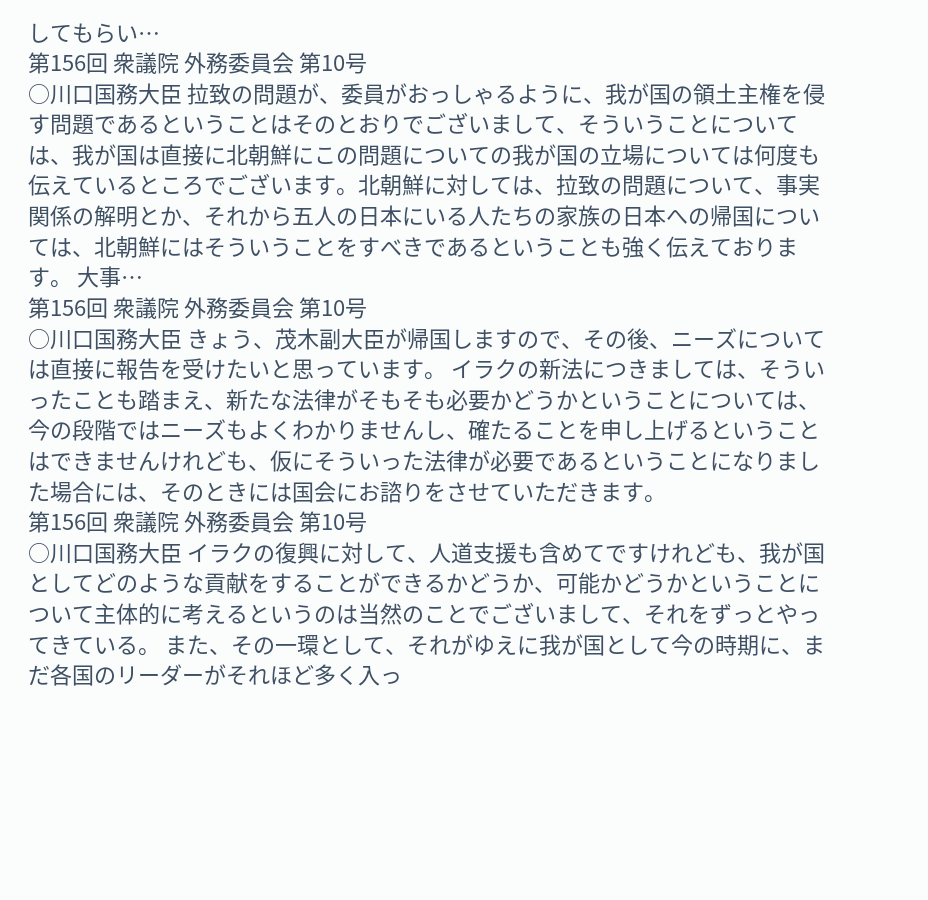してもらい…
第156回 衆議院 外務委員会 第10号
○川口国務大臣 拉致の問題が、委員がおっしゃるように、我が国の領土主権を侵す問題であるということはそのとおりでございまして、そういうことについては、我が国は直接に北朝鮮にこの問題についての我が国の立場については何度も伝えているところでございます。北朝鮮に対しては、拉致の問題について、事実関係の解明とか、それから五人の日本にいる人たちの家族の日本への帰国については、北朝鮮にはそういうことをすべきであるということも強く伝えております。 大事…
第156回 衆議院 外務委員会 第10号
○川口国務大臣 きょう、茂木副大臣が帰国しますので、その後、ニーズについては直接に報告を受けたいと思っています。 イラクの新法につきましては、そういったことも踏まえ、新たな法律がそもそも必要かどうかということについては、今の段階ではニーズもよくわかりませんし、確たることを申し上げるということはできませんけれども、仮にそういった法律が必要であるということになりました場合には、そのときには国会にお諮りをさせていただきます。
第156回 衆議院 外務委員会 第10号
○川口国務大臣 イラクの復興に対して、人道支援も含めてですけれども、我が国としてどのような貢献をすることができるかどうか、可能かどうかということについて主体的に考えるというのは当然のことでございまして、それをずっとやってきている。 また、その一環として、それがゆえに我が国として今の時期に、まだ各国のリーダーがそれほど多く入っ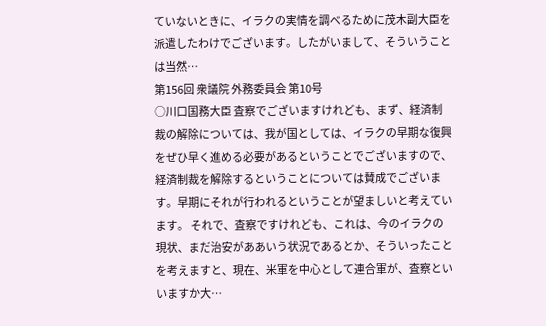ていないときに、イラクの実情を調べるために茂木副大臣を派遣したわけでございます。したがいまして、そういうことは当然…
第156回 衆議院 外務委員会 第10号
○川口国務大臣 査察でございますけれども、まず、経済制裁の解除については、我が国としては、イラクの早期な復興をぜひ早く進める必要があるということでございますので、経済制裁を解除するということについては賛成でございます。早期にそれが行われるということが望ましいと考えています。 それで、査察ですけれども、これは、今のイラクの現状、まだ治安がああいう状況であるとか、そういったことを考えますと、現在、米軍を中心として連合軍が、査察といいますか大…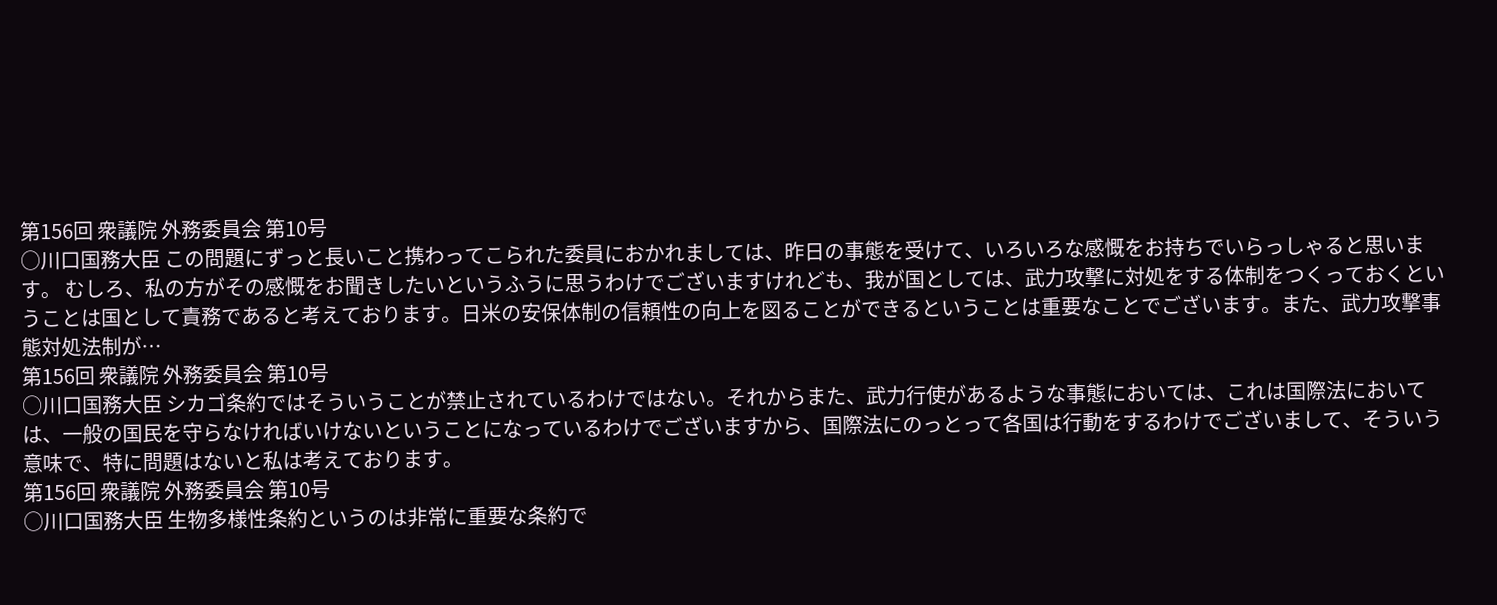第156回 衆議院 外務委員会 第10号
○川口国務大臣 この問題にずっと長いこと携わってこられた委員におかれましては、昨日の事態を受けて、いろいろな感慨をお持ちでいらっしゃると思います。 むしろ、私の方がその感慨をお聞きしたいというふうに思うわけでございますけれども、我が国としては、武力攻撃に対処をする体制をつくっておくということは国として責務であると考えております。日米の安保体制の信頼性の向上を図ることができるということは重要なことでございます。また、武力攻撃事態対処法制が…
第156回 衆議院 外務委員会 第10号
○川口国務大臣 シカゴ条約ではそういうことが禁止されているわけではない。それからまた、武力行使があるような事態においては、これは国際法においては、一般の国民を守らなければいけないということになっているわけでございますから、国際法にのっとって各国は行動をするわけでございまして、そういう意味で、特に問題はないと私は考えております。
第156回 衆議院 外務委員会 第10号
○川口国務大臣 生物多様性条約というのは非常に重要な条約で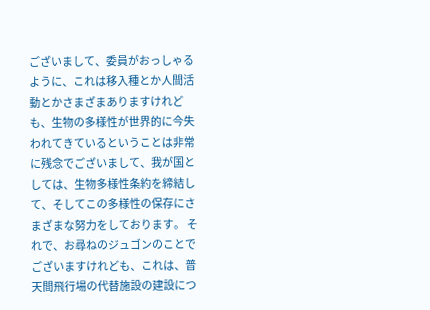ございまして、委員がおっしゃるように、これは移入種とか人間活動とかさまざまありますけれども、生物の多様性が世界的に今失われてきているということは非常に残念でございまして、我が国としては、生物多様性条約を締結して、そしてこの多様性の保存にさまざまな努力をしております。 それで、お尋ねのジュゴンのことでございますけれども、これは、普天間飛行場の代替施設の建設につ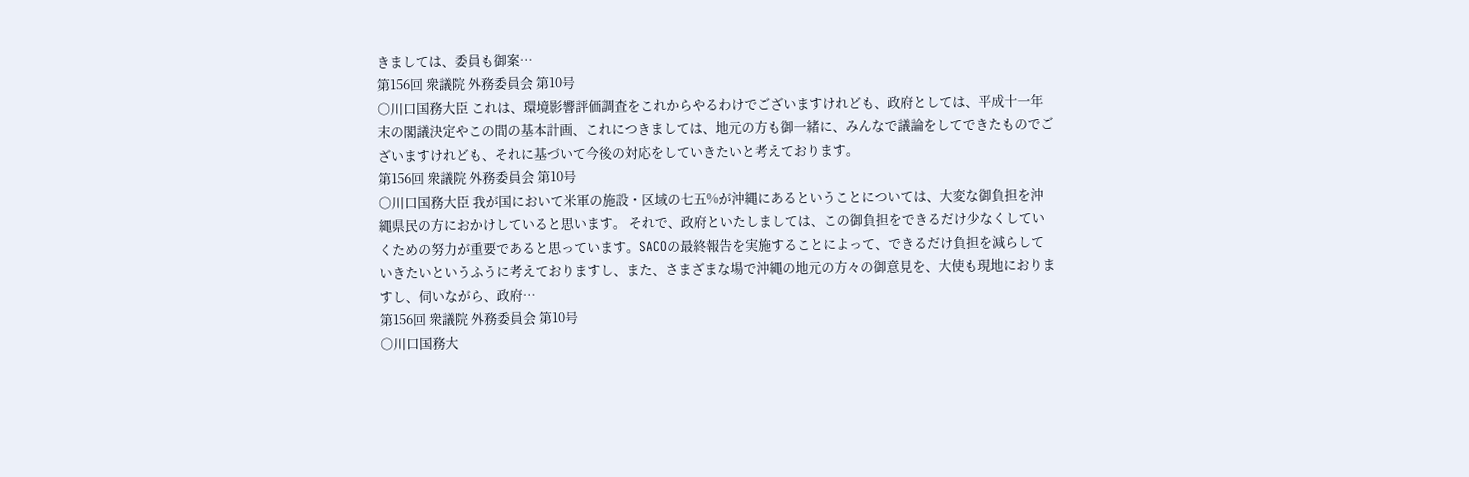きましては、委員も御案…
第156回 衆議院 外務委員会 第10号
○川口国務大臣 これは、環境影響評価調査をこれからやるわけでございますけれども、政府としては、平成十一年末の閣議決定やこの間の基本計画、これにつきましては、地元の方も御一緒に、みんなで議論をしてできたものでございますけれども、それに基づいて今後の対応をしていきたいと考えております。
第156回 衆議院 外務委員会 第10号
○川口国務大臣 我が国において米軍の施設・区域の七五%が沖縄にあるということについては、大変な御負担を沖縄県民の方におかけしていると思います。 それで、政府といたしましては、この御負担をできるだけ少なくしていくための努力が重要であると思っています。SACOの最終報告を実施することによって、できるだけ負担を減らしていきたいというふうに考えておりますし、また、さまざまな場で沖縄の地元の方々の御意見を、大使も現地におりますし、伺いながら、政府…
第156回 衆議院 外務委員会 第10号
○川口国務大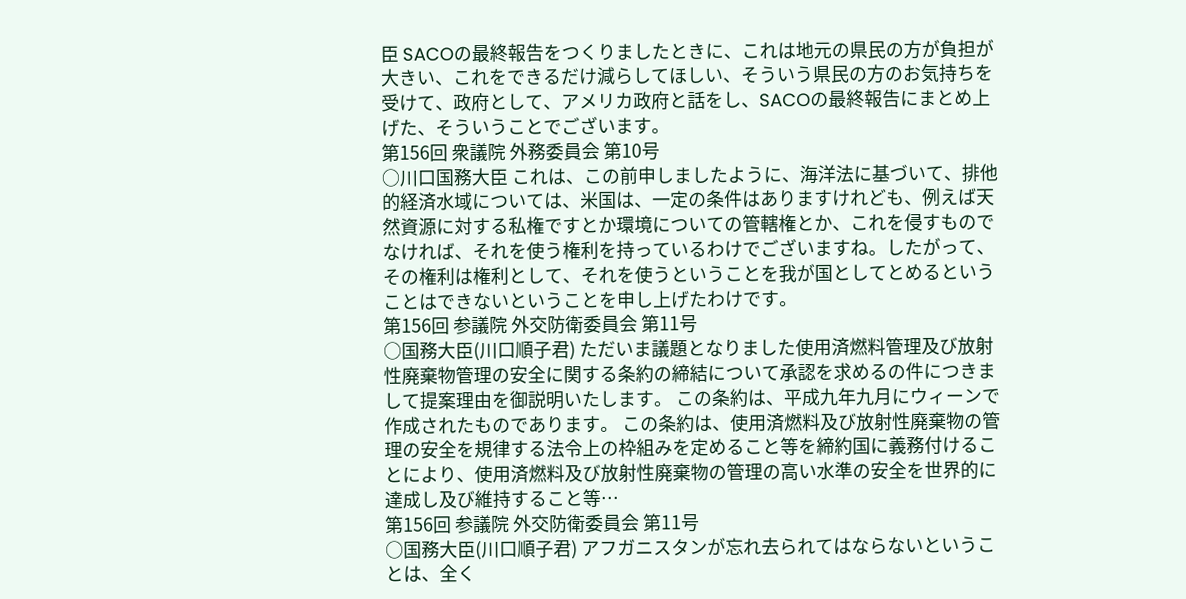臣 SACOの最終報告をつくりましたときに、これは地元の県民の方が負担が大きい、これをできるだけ減らしてほしい、そういう県民の方のお気持ちを受けて、政府として、アメリカ政府と話をし、SACOの最終報告にまとめ上げた、そういうことでございます。
第156回 衆議院 外務委員会 第10号
○川口国務大臣 これは、この前申しましたように、海洋法に基づいて、排他的経済水域については、米国は、一定の条件はありますけれども、例えば天然資源に対する私権ですとか環境についての管轄権とか、これを侵すものでなければ、それを使う権利を持っているわけでございますね。したがって、その権利は権利として、それを使うということを我が国としてとめるということはできないということを申し上げたわけです。
第156回 参議院 外交防衛委員会 第11号
○国務大臣(川口順子君) ただいま議題となりました使用済燃料管理及び放射性廃棄物管理の安全に関する条約の締結について承認を求めるの件につきまして提案理由を御説明いたします。 この条約は、平成九年九月にウィーンで作成されたものであります。 この条約は、使用済燃料及び放射性廃棄物の管理の安全を規律する法令上の枠組みを定めること等を締約国に義務付けることにより、使用済燃料及び放射性廃棄物の管理の高い水準の安全を世界的に達成し及び維持すること等…
第156回 参議院 外交防衛委員会 第11号
○国務大臣(川口順子君) アフガニスタンが忘れ去られてはならないということは、全く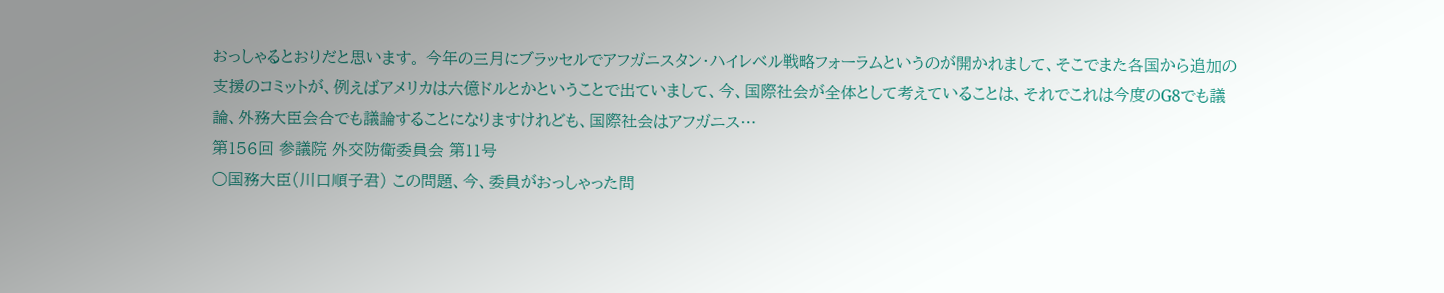おっしゃるとおりだと思います。 今年の三月にブラッセルでアフガニスタン・ハイレベル戦略フォーラムというのが開かれまして、そこでまた各国から追加の支援のコミットが、例えばアメリカは六億ドルとかということで出ていまして、今、国際社会が全体として考えていることは、それでこれは今度のG8でも議論、外務大臣会合でも議論することになりますけれども、国際社会はアフガニス…
第156回 参議院 外交防衛委員会 第11号
○国務大臣(川口順子君) この問題、今、委員がおっしゃった問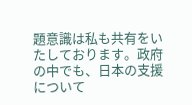題意識は私も共有をいたしております。政府の中でも、日本の支援について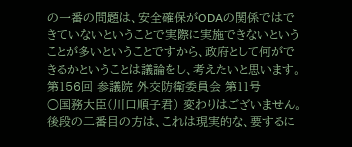の一番の問題は、安全確保がODAの関係ではできていないということで実際に実施できないということが多いということですから、政府として何ができるかということは議論をし、考えたいと思います。
第156回 参議院 外交防衛委員会 第11号
○国務大臣(川口順子君) 変わりはございません。 後段の二番目の方は、これは現実的な、要するに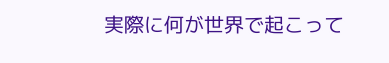実際に何が世界で起こって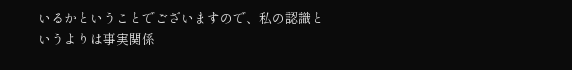いるかということでございますので、私の認識というよりは事実関係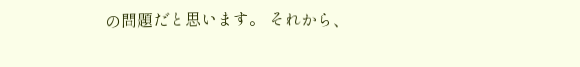の問題だと思います。 それから、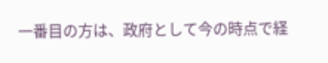一番目の方は、政府として今の時点で経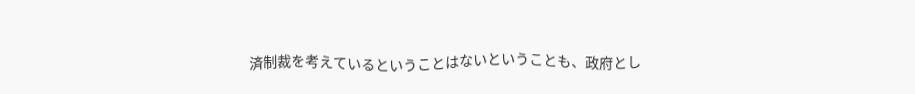済制裁を考えているということはないということも、政府とし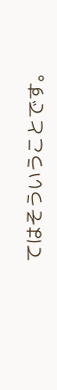てはそういうことです。